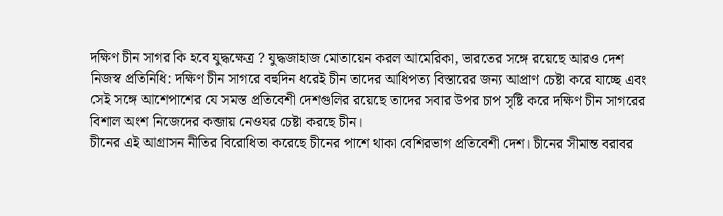দক্ষিণ চীন সাগর কি হবে যুদ্ধক্ষেত্র ? যুদ্ধজাহাজ মোতায়েন করল আমেরিকা, ভারতের সঙ্গে রয়েছে আরও দেশ
নিজস্ব প্রতিনিধি: দক্ষিণ চীন সাগরে বহুদিন ধরেই চীন তাদের আধিপত্য বিস্তারের জন্য আপ্রাণ চেষ্টা করে যাচ্ছে এবং সেই সঙ্গে আশেপাশের যে সমস্ত প্রতিবেশী দেশগুলির রয়েছে তাদের সবার উপর চাপ সৃষ্টি করে দক্ষিণ চীন সাগরের বিশাল অংশ নিজেদের কব্জায় নেওযর চেষ্টা করছে চীন।
চীনের এই আগ্রাসন নীতির বিরোধিতা করেছে চীনের পাশে থাকা বেশিরভাগ প্রতিবেশী দেশ। চীনের সীমান্ত বরাবর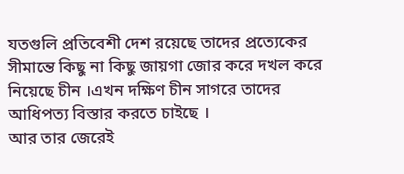যতগুলি প্রতিবেশী দেশ রয়েছে তাদের প্রত্যেকের সীমান্তে কিছু না কিছু জায়গা জোর করে দখল করে নিয়েছে চীন ।এখন দক্ষিণ চীন সাগরে তাদের আধিপত্য বিস্তার করতে চাইছে ।
আর তার জেরেই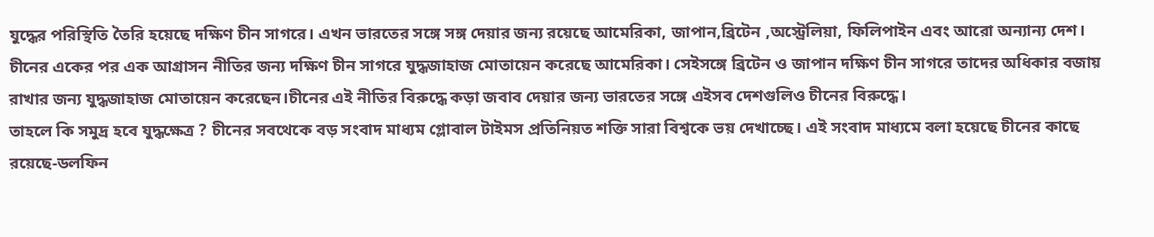যুদ্ধের পরিস্থিতি তৈরি হয়েছে দক্ষিণ চীন সাগরে। এখন ভারতের সঙ্গে সঙ্গ দেয়ার জন্য রয়েছে আমেরিকা, জাপান,ব্রিটেন ,অস্ট্রেলিয়া, ফিলিপাইন এবং আরো অন্যান্য দেশ।
চীনের একের পর এক আগ্রাসন নীতির জন্য দক্ষিণ চীন সাগরে যুদ্ধজাহাজ মোতায়েন করেছে আমেরিকা। সেইসঙ্গে ব্রিটেন ও জাপান দক্ষিণ চীন সাগরে তাদের অধিকার বজায় রাখার জন্য যুদ্ধজাহাজ মোতায়েন করেছেন।চীনের এই নীতির বিরুদ্ধে কড়া জবাব দেয়ার জন্য ভারতের সঙ্গে এইসব দেশগুলিও চীনের বিরুদ্ধে।
তাহলে কি সমুদ্র হবে যুদ্ধক্ষেত্র ? চীনের সবথেকে বড় সংবাদ মাধ্যম গ্লোবাল টাইমস প্রতিনিয়ত শক্তি সারা বিশ্বকে ভয় দেখাচ্ছে। এই সংবাদ মাধ্যমে বলা হয়েছে চীনের কাছে রয়েছে-ডলফিন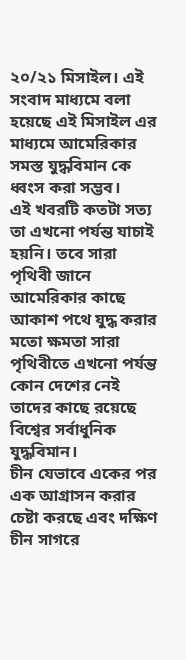২০/২১ মিসাইল। এই সংবাদ মাধ্যমে বলা হয়েছে এই মিসাইল এর মাধ্যমে আমেরিকার সমস্ত যুদ্ধবিমান কে ধ্বংস করা সম্ভব।
এই খবরটি কতটা সত্য তা এখনো পর্যন্ত যাচাই হয়নি। তবে সারা পৃথিবী জানে আমেরিকার কাছে আকাশ পথে যুদ্ধ করার মতো ক্ষমতা সারা পৃথিবীতে এখনো পর্যন্ত কোন দেশের নেই তাদের কাছে রয়েছে বিশ্বের সর্বাধুনিক যুদ্ধবিমান।
চীন যেভাবে একের পর এক আগ্রাসন করার চেষ্টা করছে এবং দক্ষিণ চীন সাগরে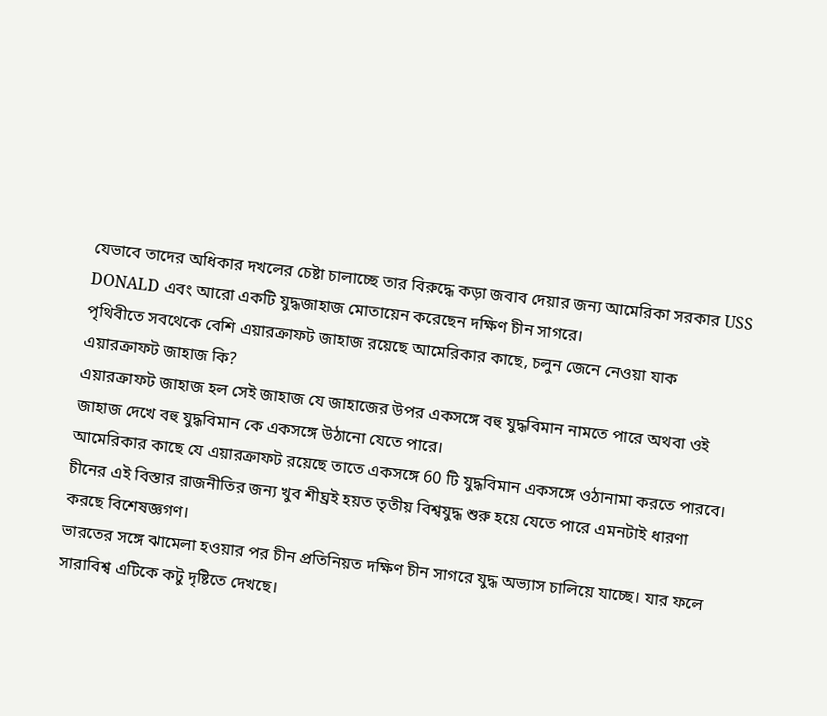যেভাবে তাদের অধিকার দখলের চেষ্টা চালাচ্ছে তার বিরুদ্ধে কড়া জবাব দেয়ার জন্য আমেরিকা সরকার USS DONALD এবং আরো একটি যুদ্ধজাহাজ মোতায়েন করেছেন দক্ষিণ চীন সাগরে।
পৃথিবীতে সবথেকে বেশি এয়ারক্রাফট জাহাজ রয়েছে আমেরিকার কাছে, চলুন জেনে নেওয়া যাক এয়ারক্রাফট জাহাজ কি?
এয়ারক্রাফট জাহাজ হল সেই জাহাজ যে জাহাজের উপর একসঙ্গে বহু যুদ্ধবিমান নামতে পারে অথবা ওই জাহাজ দেখে বহু যুদ্ধবিমান কে একসঙ্গে উঠানো যেতে পারে।
আমেরিকার কাছে যে এয়ারক্রাফট রয়েছে তাতে একসঙ্গে 60 টি যুদ্ধবিমান একসঙ্গে ওঠানামা করতে পারবে।
চীনের এই বিস্তার রাজনীতির জন্য খুব শীঘ্রই হয়ত তৃতীয় বিশ্বযুদ্ধ শুরু হয়ে যেতে পারে এমনটাই ধারণা করছে বিশেষজ্ঞগণ।
ভারতের সঙ্গে ঝামেলা হওয়ার পর চীন প্রতিনিয়ত দক্ষিণ চীন সাগরে যুদ্ধ অভ্যাস চালিয়ে যাচ্ছে। যার ফলে সারাবিশ্ব এটিকে কটু দৃষ্টিতে দেখছে।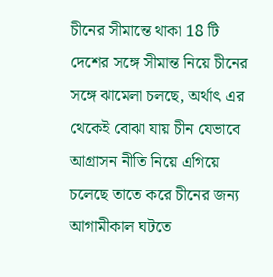চীনের সীমান্তে থাকা 18 টি দেশের সঙ্গে সীমান্ত নিয়ে চীনের সঙ্গে ঝামেলা চলছে, অর্থাৎ এর থেকেই বোঝা যায় চীন যেভাবে আগ্রাসন নীতি নিয়ে এগিয়ে চলেছে তাতে করে চীনের জন্য আগামীকাল ঘটতে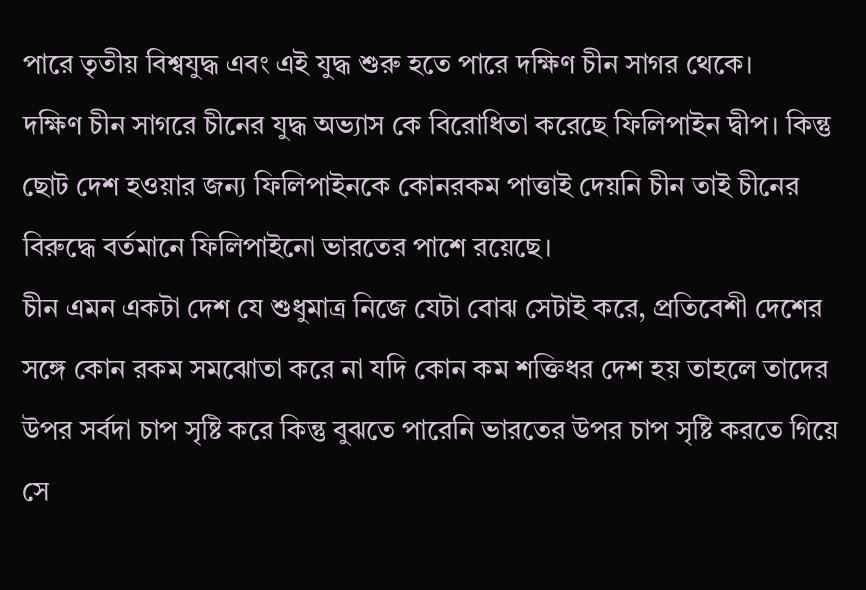পারে তৃতীয় বিশ্বযুদ্ধ এবং এই যুদ্ধ শুরু হতে পারে দক্ষিণ চীন সাগর থেকে।
দক্ষিণ চীন সাগরে চীনের যুদ্ধ অভ্যাস কে বিরোধিতা করেছে ফিলিপাইন দ্বীপ। কিন্তু ছোট দেশ হওয়ার জন্য ফিলিপাইনকে কোনরকম পাত্তাই দেয়নি চীন তাই চীনের বিরুদ্ধে বর্তমানে ফিলিপাইনো ভারতের পাশে রয়েছে।
চীন এমন একটা দেশ যে শুধুমাত্র নিজে যেটা বোঝ সেটাই করে, প্রতিবেশী দেশের সঙ্গে কোন রকম সমঝোতা করে না যদি কোন কম শক্তিধর দেশ হয় তাহলে তাদের উপর সর্বদা চাপ সৃষ্টি করে কিন্তু বুঝতে পারেনি ভারতের উপর চাপ সৃষ্টি করতে গিয়ে সে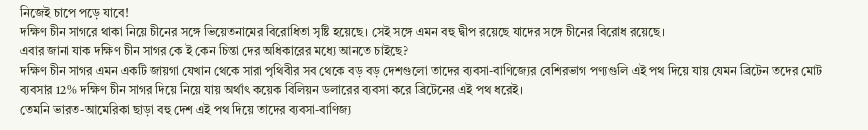নিজেই চাপে পড়ে যাবে!
দক্ষিণ চীন সাগরে থাকা নিয়ে চীনের সঙ্গে ভিয়েতনামের বিরোধিতা সৃষ্টি হয়েছে। সেই সঙ্গে এমন বহু দ্বীপ রয়েছে যাদের সঙ্গে চীনের বিরোধ রয়েছে।
এবার জানা যাক দক্ষিণ চীন সাগর কে ই কেন চিন্তা দের অধিকারের মধ্যে আনতে চাইছে?
দক্ষিণ চীন সাগর এমন একটি জায়গা যেখান থেকে সারা পৃথিবীর সব থেকে বড় বড় দেশগুলো তাদের ব্যবসা-বাণিজ্যের বেশিরভাগ পণ্যগুলি এই পথ দিয়ে যায় যেমন ব্রিটেন তদের মোট ব্যবসার 12% দক্ষিণ চীন সাগর দিয়ে নিয়ে যায় অর্থাৎ কয়েক বিলিয়ন ডলারের ব্যবসা করে ব্রিটেনের এই পথ ধরেই।
তেমনি ভারত-আমেরিকা ছাড়া বহু দেশ এই পথ দিয়ে তাদের ব্যবসা-বাণিজ্য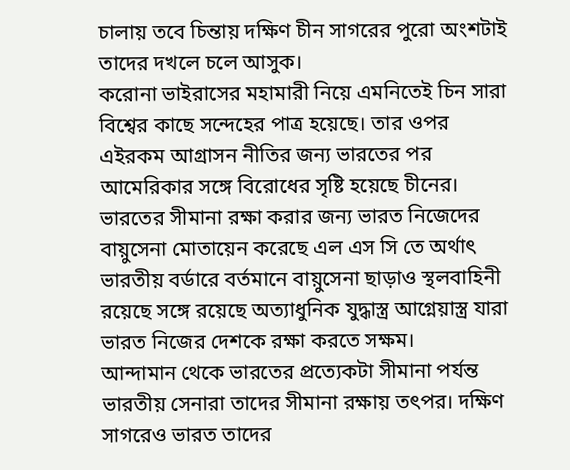চালায় তবে চিন্তায় দক্ষিণ চীন সাগরের পুরো অংশটাই তাদের দখলে চলে আসুক।
করোনা ভাইরাসের মহামারী নিয়ে এমনিতেই চিন সারা বিশ্বের কাছে সন্দেহের পাত্র হয়েছে। তার ওপর এইরকম আগ্রাসন নীতির জন্য ভারতের পর আমেরিকার সঙ্গে বিরোধের সৃষ্টি হয়েছে চীনের।
ভারতের সীমানা রক্ষা করার জন্য ভারত নিজেদের বায়ুসেনা মোতায়েন করেছে এল এস সি তে অর্থাৎ ভারতীয় বর্ডারে বর্তমানে বায়ুসেনা ছাড়াও স্থলবাহিনী রয়েছে সঙ্গে রয়েছে অত্যাধুনিক যুদ্ধাস্ত্র আগ্নেয়াস্ত্র যারা ভারত নিজের দেশকে রক্ষা করতে সক্ষম।
আন্দামান থেকে ভারতের প্রত্যেকটা সীমানা পর্যন্ত ভারতীয় সেনারা তাদের সীমানা রক্ষায় তৎপর। দক্ষিণ সাগরেও ভারত তাদের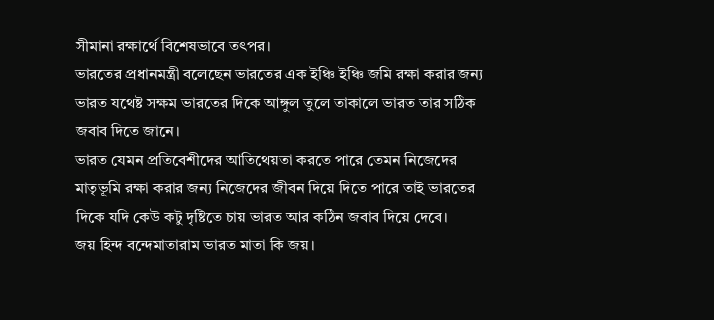সীমানা রক্ষার্থে বিশেষভাবে তৎপর।
ভারতের প্রধানমন্ত্রী বলেছেন ভারতের এক ইঞ্চি ইঞ্চি জমি রক্ষা করার জন্য ভারত যথেষ্ট সক্ষম ভারতের দিকে আঙ্গুল তুলে তাকালে ভারত তার সঠিক জবাব দিতে জানে।
ভারত যেমন প্রতিবেশীদের আতিথেয়তা করতে পারে তেমন নিজেদের মাতৃভূমি রক্ষা করার জন্য নিজেদের জীবন দিয়ে দিতে পারে তাই ভারতের দিকে যদি কেউ কটু দৃষ্টিতে চায় ভারত আর কঠিন জবাব দিয়ে দেবে।
জয় হিন্দ বন্দেমাতারাম ভারত মাতা কি জয়।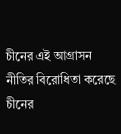চীনের এই আগ্রাসন নীতির বিরোধিতা করেছে চীনের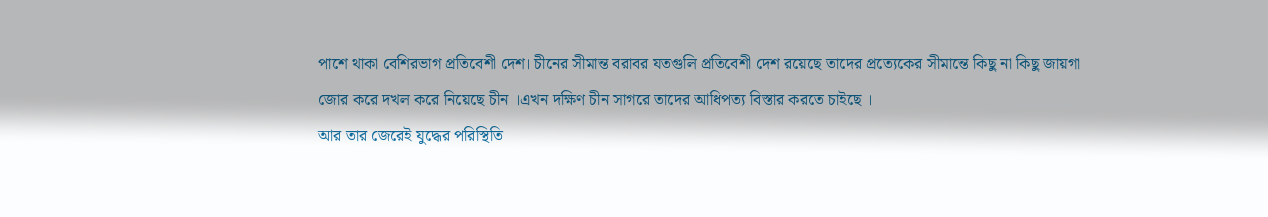পাশে থাকা বেশিরভাগ প্রতিবেশী দেশ। চীনের সীমান্ত বরাবর যতগুলি প্রতিবেশী দেশ রয়েছে তাদের প্রত্যেকের সীমান্তে কিছু না কিছু জায়গা জোর করে দখল করে নিয়েছে চীন ।এখন দক্ষিণ চীন সাগরে তাদের আধিপত্য বিস্তার করতে চাইছে ।
আর তার জেরেই যুদ্ধের পরিস্থিতি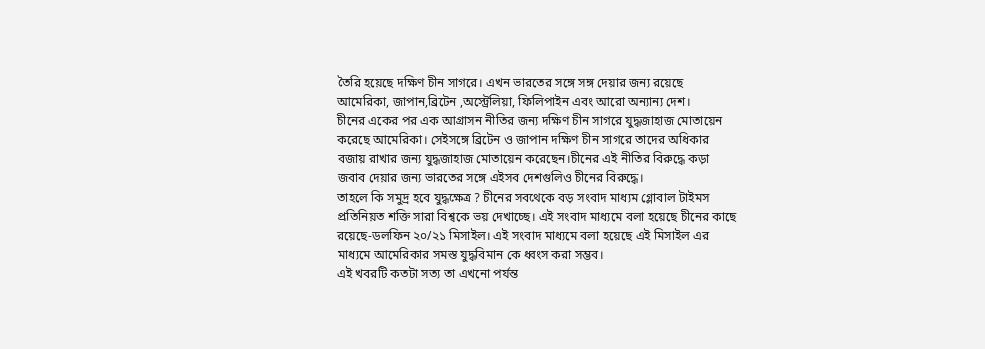তৈরি হয়েছে দক্ষিণ চীন সাগরে। এখন ভারতের সঙ্গে সঙ্গ দেয়ার জন্য রয়েছে আমেরিকা, জাপান,ব্রিটেন ,অস্ট্রেলিয়া, ফিলিপাইন এবং আরো অন্যান্য দেশ।
চীনের একের পর এক আগ্রাসন নীতির জন্য দক্ষিণ চীন সাগরে যুদ্ধজাহাজ মোতায়েন করেছে আমেরিকা। সেইসঙ্গে ব্রিটেন ও জাপান দক্ষিণ চীন সাগরে তাদের অধিকার বজায় রাখার জন্য যুদ্ধজাহাজ মোতায়েন করেছেন।চীনের এই নীতির বিরুদ্ধে কড়া জবাব দেয়ার জন্য ভারতের সঙ্গে এইসব দেশগুলিও চীনের বিরুদ্ধে।
তাহলে কি সমুদ্র হবে যুদ্ধক্ষেত্র ? চীনের সবথেকে বড় সংবাদ মাধ্যম গ্লোবাল টাইমস প্রতিনিয়ত শক্তি সারা বিশ্বকে ভয় দেখাচ্ছে। এই সংবাদ মাধ্যমে বলা হয়েছে চীনের কাছে রয়েছে-ডলফিন ২০/২১ মিসাইল। এই সংবাদ মাধ্যমে বলা হয়েছে এই মিসাইল এর মাধ্যমে আমেরিকার সমস্ত যুদ্ধবিমান কে ধ্বংস করা সম্ভব।
এই খবরটি কতটা সত্য তা এখনো পর্যন্ত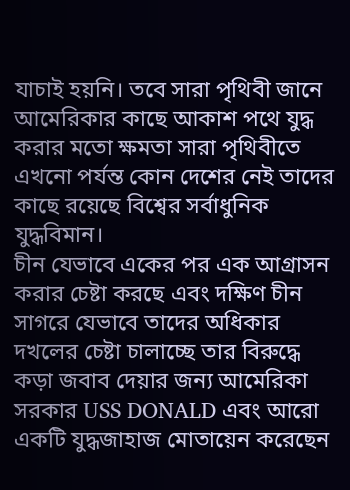যাচাই হয়নি। তবে সারা পৃথিবী জানে আমেরিকার কাছে আকাশ পথে যুদ্ধ করার মতো ক্ষমতা সারা পৃথিবীতে এখনো পর্যন্ত কোন দেশের নেই তাদের কাছে রয়েছে বিশ্বের সর্বাধুনিক যুদ্ধবিমান।
চীন যেভাবে একের পর এক আগ্রাসন করার চেষ্টা করছে এবং দক্ষিণ চীন সাগরে যেভাবে তাদের অধিকার দখলের চেষ্টা চালাচ্ছে তার বিরুদ্ধে কড়া জবাব দেয়ার জন্য আমেরিকা সরকার USS DONALD এবং আরো একটি যুদ্ধজাহাজ মোতায়েন করেছেন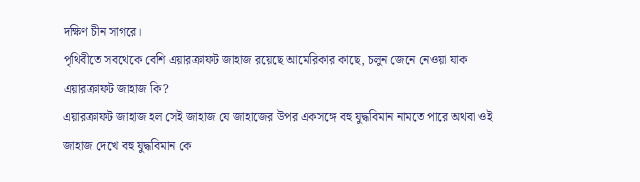দক্ষিণ চীন সাগরে।
পৃথিবীতে সবথেকে বেশি এয়ারক্রাফট জাহাজ রয়েছে আমেরিকার কাছে, চলুন জেনে নেওয়া যাক এয়ারক্রাফট জাহাজ কি?
এয়ারক্রাফট জাহাজ হল সেই জাহাজ যে জাহাজের উপর একসঙ্গে বহু যুদ্ধবিমান নামতে পারে অথবা ওই জাহাজ দেখে বহু যুদ্ধবিমান কে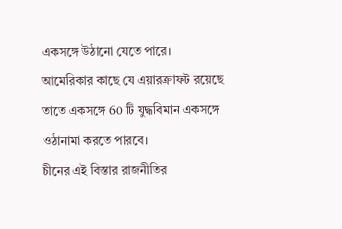একসঙ্গে উঠানো যেতে পারে।
আমেরিকার কাছে যে এয়ারক্রাফট রয়েছে তাতে একসঙ্গে 60 টি যুদ্ধবিমান একসঙ্গে ওঠানামা করতে পারবে।
চীনের এই বিস্তার রাজনীতির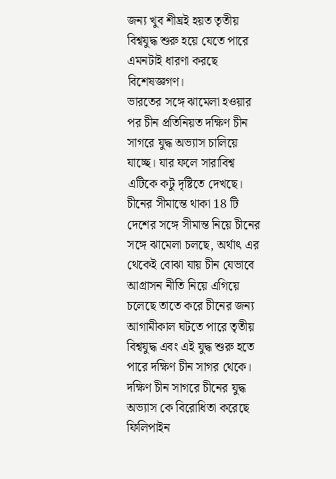জন্য খুব শীঘ্রই হয়ত তৃতীয় বিশ্বযুদ্ধ শুরু হয়ে যেতে পারে এমনটাই ধারণা করছে বিশেষজ্ঞগণ।
ভারতের সঙ্গে ঝামেলা হওয়ার পর চীন প্রতিনিয়ত দক্ষিণ চীন সাগরে যুদ্ধ অভ্যাস চালিয়ে যাচ্ছে। যার ফলে সারাবিশ্ব এটিকে কটু দৃষ্টিতে দেখছে।
চীনের সীমান্তে থাকা 18 টি দেশের সঙ্গে সীমান্ত নিয়ে চীনের সঙ্গে ঝামেলা চলছে, অর্থাৎ এর থেকেই বোঝা যায় চীন যেভাবে আগ্রাসন নীতি নিয়ে এগিয়ে চলেছে তাতে করে চীনের জন্য আগামীকাল ঘটতে পারে তৃতীয় বিশ্বযুদ্ধ এবং এই যুদ্ধ শুরু হতে পারে দক্ষিণ চীন সাগর থেকে।
দক্ষিণ চীন সাগরে চীনের যুদ্ধ অভ্যাস কে বিরোধিতা করেছে ফিলিপাইন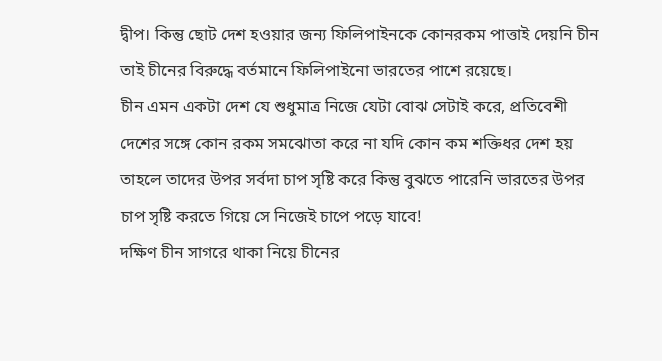দ্বীপ। কিন্তু ছোট দেশ হওয়ার জন্য ফিলিপাইনকে কোনরকম পাত্তাই দেয়নি চীন তাই চীনের বিরুদ্ধে বর্তমানে ফিলিপাইনো ভারতের পাশে রয়েছে।
চীন এমন একটা দেশ যে শুধুমাত্র নিজে যেটা বোঝ সেটাই করে, প্রতিবেশী দেশের সঙ্গে কোন রকম সমঝোতা করে না যদি কোন কম শক্তিধর দেশ হয় তাহলে তাদের উপর সর্বদা চাপ সৃষ্টি করে কিন্তু বুঝতে পারেনি ভারতের উপর চাপ সৃষ্টি করতে গিয়ে সে নিজেই চাপে পড়ে যাবে!
দক্ষিণ চীন সাগরে থাকা নিয়ে চীনের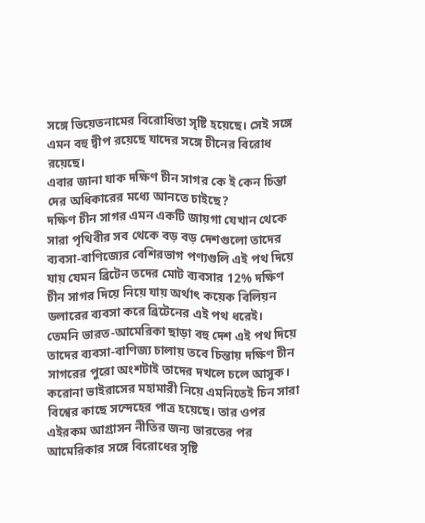সঙ্গে ভিয়েতনামের বিরোধিতা সৃষ্টি হয়েছে। সেই সঙ্গে এমন বহু দ্বীপ রয়েছে যাদের সঙ্গে চীনের বিরোধ রয়েছে।
এবার জানা যাক দক্ষিণ চীন সাগর কে ই কেন চিন্তা দের অধিকারের মধ্যে আনতে চাইছে?
দক্ষিণ চীন সাগর এমন একটি জায়গা যেখান থেকে সারা পৃথিবীর সব থেকে বড় বড় দেশগুলো তাদের ব্যবসা-বাণিজ্যের বেশিরভাগ পণ্যগুলি এই পথ দিয়ে যায় যেমন ব্রিটেন তদের মোট ব্যবসার 12% দক্ষিণ চীন সাগর দিয়ে নিয়ে যায় অর্থাৎ কয়েক বিলিয়ন ডলারের ব্যবসা করে ব্রিটেনের এই পথ ধরেই।
তেমনি ভারত-আমেরিকা ছাড়া বহু দেশ এই পথ দিয়ে তাদের ব্যবসা-বাণিজ্য চালায় তবে চিন্তায় দক্ষিণ চীন সাগরের পুরো অংশটাই তাদের দখলে চলে আসুক।
করোনা ভাইরাসের মহামারী নিয়ে এমনিতেই চিন সারা বিশ্বের কাছে সন্দেহের পাত্র হয়েছে। তার ওপর এইরকম আগ্রাসন নীতির জন্য ভারতের পর আমেরিকার সঙ্গে বিরোধের সৃষ্টি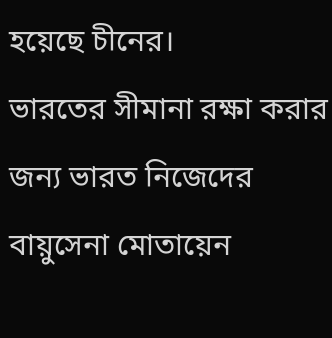হয়েছে চীনের।
ভারতের সীমানা রক্ষা করার জন্য ভারত নিজেদের বায়ুসেনা মোতায়েন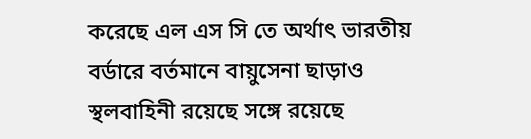করেছে এল এস সি তে অর্থাৎ ভারতীয় বর্ডারে বর্তমানে বায়ুসেনা ছাড়াও স্থলবাহিনী রয়েছে সঙ্গে রয়েছে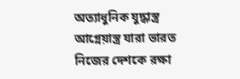অত্যাধুনিক যুদ্ধাস্ত্র আগ্নেয়াস্ত্র যারা ভারত নিজের দেশকে রক্ষা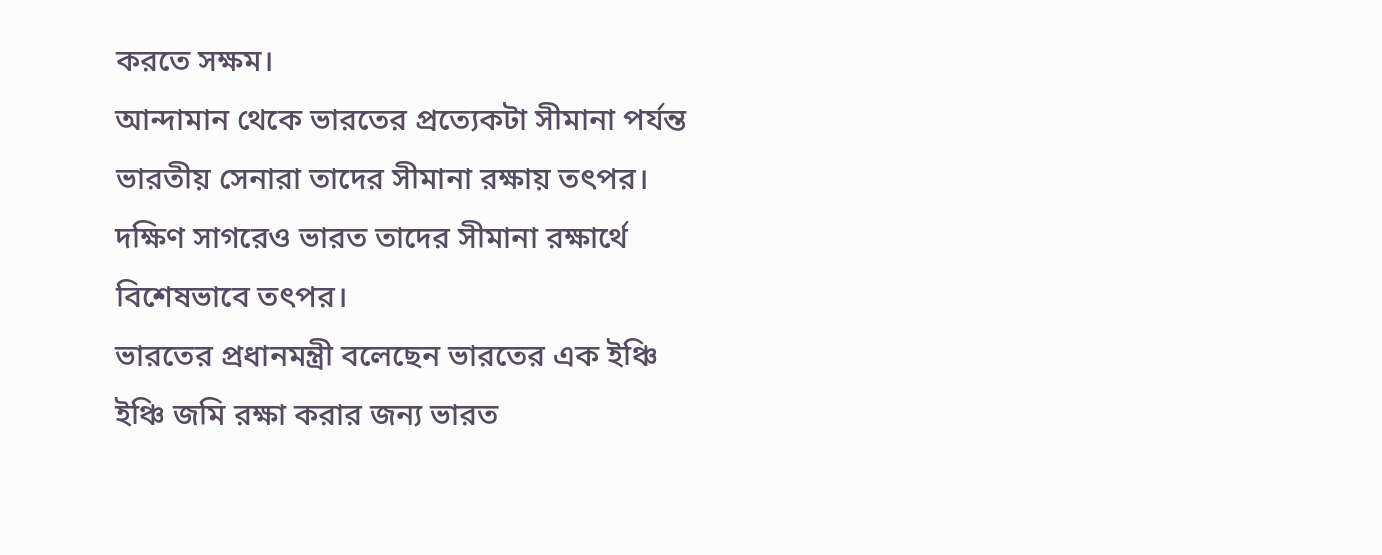করতে সক্ষম।
আন্দামান থেকে ভারতের প্রত্যেকটা সীমানা পর্যন্ত ভারতীয় সেনারা তাদের সীমানা রক্ষায় তৎপর। দক্ষিণ সাগরেও ভারত তাদের সীমানা রক্ষার্থে বিশেষভাবে তৎপর।
ভারতের প্রধানমন্ত্রী বলেছেন ভারতের এক ইঞ্চি ইঞ্চি জমি রক্ষা করার জন্য ভারত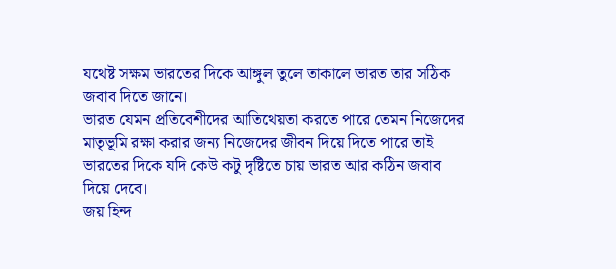যথেষ্ট সক্ষম ভারতের দিকে আঙ্গুল তুলে তাকালে ভারত তার সঠিক জবাব দিতে জানে।
ভারত যেমন প্রতিবেশীদের আতিথেয়তা করতে পারে তেমন নিজেদের মাতৃভূমি রক্ষা করার জন্য নিজেদের জীবন দিয়ে দিতে পারে তাই ভারতের দিকে যদি কেউ কটু দৃষ্টিতে চায় ভারত আর কঠিন জবাব দিয়ে দেবে।
জয় হিন্দ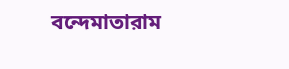বন্দেমাতারাম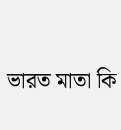ভারত মাতা কি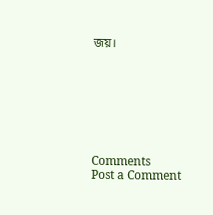জয়।








Comments
Post a Comment